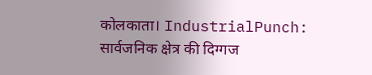कोलकाता। IndustrialPunch: सार्वजनिक क्षेत्र की दिग्गज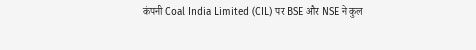कंपनी Coal India Limited (CIL) पर BSE और NSE ने कुल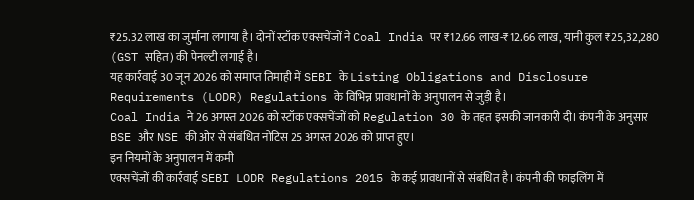₹25.32 लाख का जुर्माना लगाया है। दोनों स्टॉक एक्सचेंजों ने Coal India पर ₹12.66 लाख-₹12.66 लाख, यानी कुल ₹25,32,280 (GST सहित) की पेनल्टी लगाई है।
यह कार्रवाई 30 जून 2026 को समाप्त तिमाही में SEBI के Listing Obligations and Disclosure Requirements (LODR) Regulations के विभिन्न प्रावधानों के अनुपालन से जुड़ी है।
Coal India ने 26 अगस्त 2026 को स्टॉक एक्सचेंजों को Regulation 30 के तहत इसकी जानकारी दी। कंपनी के अनुसार BSE और NSE की ओर से संबंधित नोटिस 25 अगस्त 2026 को प्राप्त हुए।
इन नियमों के अनुपालन में कमी
एक्सचेंजों की कार्रवाई SEBI LODR Regulations 2015 के कई प्रावधानों से संबंधित है। कंपनी की फाइलिंग में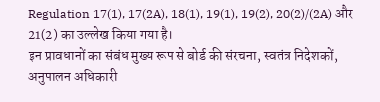Regulation 17(1), 17(2A), 18(1), 19(1), 19(2), 20(2)/(2A) और 21(2) का उल्लेख किया गया है।
इन प्रावधानों का संबंध मुख्य रूप से बोर्ड की संरचना, स्वतंत्र निदेशकों, अनुपालन अधिकारी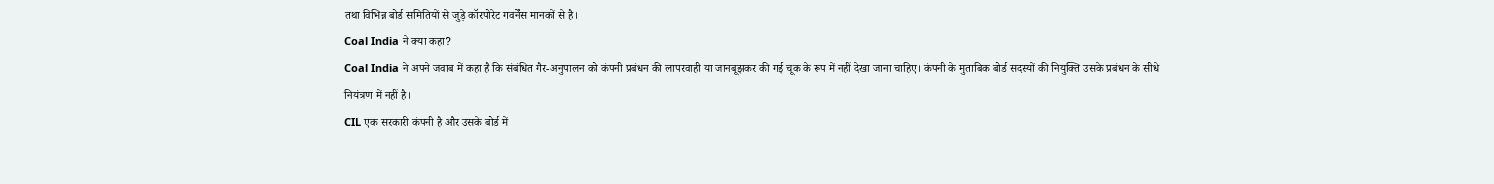तथा विभिन्न बोर्ड समितियों से जुड़े कॉरपोरेट गवर्नेंस मानकों से है।
Coal India ने क्या कहा?
Coal India ने अपने जवाब में कहा है कि संबंधित गैर-अनुपालन को कंपनी प्रबंधन की लापरवाही या जानबूझकर की गई चूक के रूप में नहीं देखा जाना चाहिए। कंपनी के मुताबिक बोर्ड सदस्यों की नियुक्ति उसके प्रबंधन के सीधे नियंत्रण में नहीं है।
CIL एक सरकारी कंपनी है और उसके बोर्ड में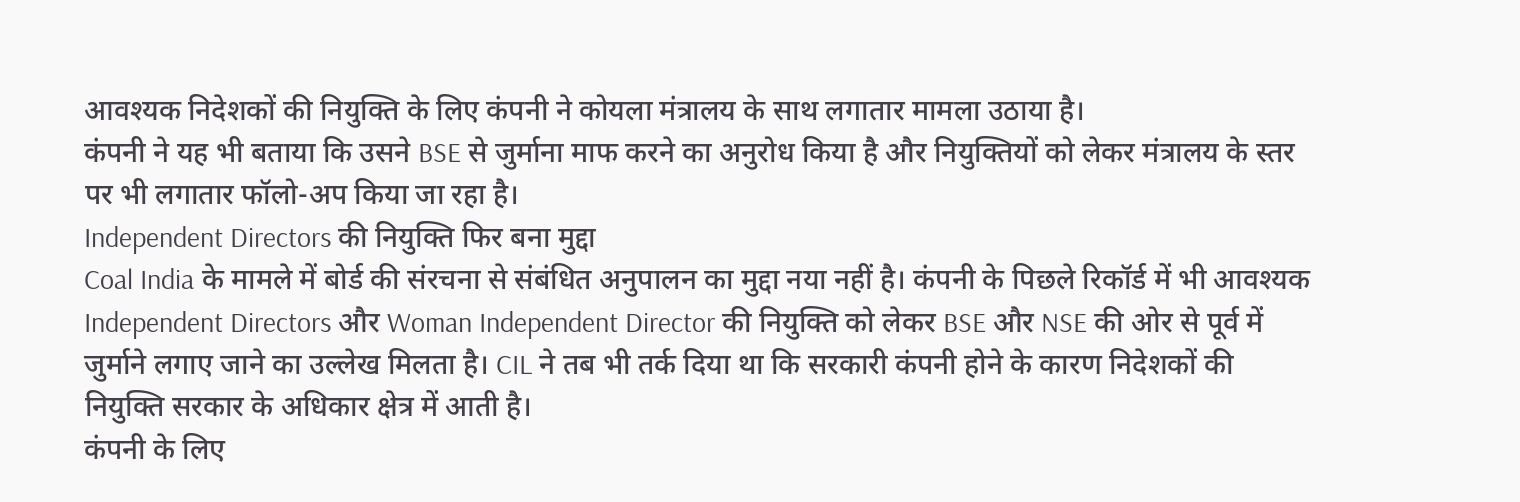आवश्यक निदेशकों की नियुक्ति के लिए कंपनी ने कोयला मंत्रालय के साथ लगातार मामला उठाया है।
कंपनी ने यह भी बताया कि उसने BSE से जुर्माना माफ करने का अनुरोध किया है और नियुक्तियों को लेकर मंत्रालय के स्तर पर भी लगातार फॉलो-अप किया जा रहा है।
Independent Directors की नियुक्ति फिर बना मुद्दा
Coal India के मामले में बोर्ड की संरचना से संबंधित अनुपालन का मुद्दा नया नहीं है। कंपनी के पिछले रिकॉर्ड में भी आवश्यक Independent Directors और Woman Independent Director की नियुक्ति को लेकर BSE और NSE की ओर से पूर्व में जुर्माने लगाए जाने का उल्लेख मिलता है। CIL ने तब भी तर्क दिया था कि सरकारी कंपनी होने के कारण निदेशकों की नियुक्ति सरकार के अधिकार क्षेत्र में आती है।
कंपनी के लिए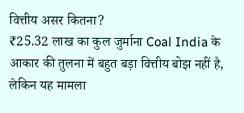वित्तीय असर कितना?
₹25.32 लाख का कुल जुर्माना Coal India के आकार की तुलना में बहुत बड़ा वित्तीय बोझ नहीं है, लेकिन यह मामला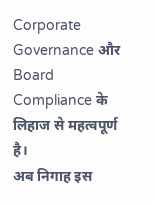Corporate Governance और Board Compliance के लिहाज से महत्वपूर्ण है।
अब निगाह इस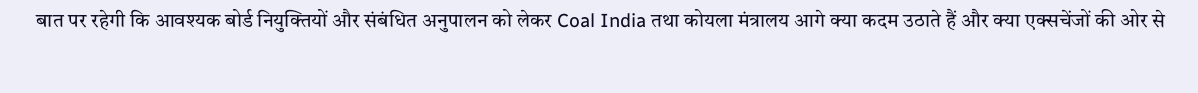बात पर रहेगी कि आवश्यक बोर्ड नियुक्तियों और संबंधित अनुपालन को लेकर Coal India तथा कोयला मंत्रालय आगे क्या कदम उठाते हैं और क्या एक्सचेंजों की ओर से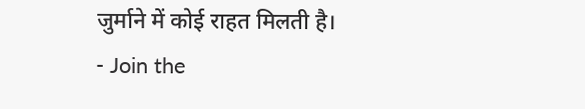जुर्माने में कोई राहत मिलती है।
- Join the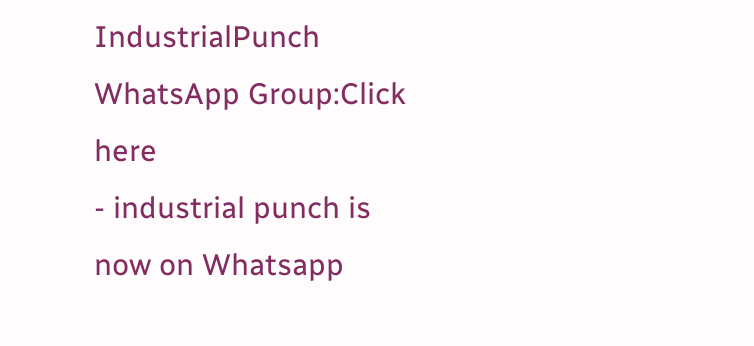IndustrialPunch WhatsApp Group:Click here
- industrial punch is now on Whatsapp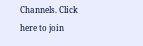Channels. Click here to join